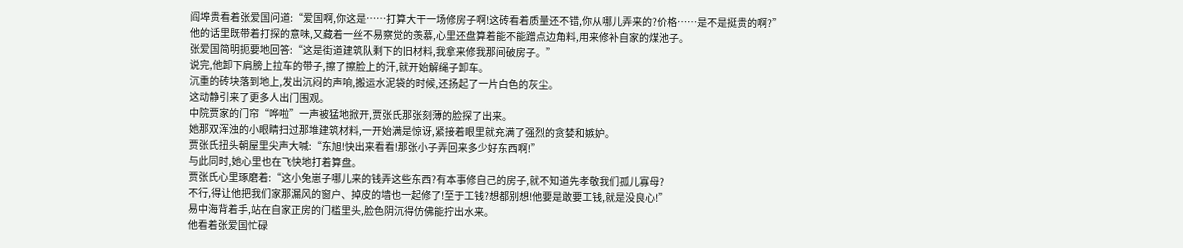阎埠贵看着张爱国问道:“爱国啊,你这是……打算大干一场修房子啊!这砖看着质量还不错,你从哪儿弄来的?价格……是不是挺贵的啊?”
他的话里既带着打探的意味,又藏着一丝不易察觉的羡慕,心里还盘算着能不能蹭点边角料,用来修补自家的煤池子。
张爱国简明扼要地回答:“这是街道建筑队剩下的旧材料,我拿来修我那间破房子。”
说完,他卸下肩膀上拉车的带子,擦了擦脸上的汗,就开始解绳子卸车。
沉重的砖块落到地上,发出沉闷的声响,搬运水泥袋的时候,还扬起了一片白色的灰尘。
这动静引来了更多人出门围观。
中院贾家的门帘“哗啦”一声被猛地掀开,贾张氏那张刻薄的脸探了出来。
她那双浑浊的小眼睛扫过那堆建筑材料,一开始满是惊讶,紧接着眼里就充满了强烈的贪婪和嫉妒。
贾张氏扭头朝屋里尖声大喊:“东旭!快出来看看!那张小子弄回来多少好东西啊!”
与此同时,她心里也在飞快地打着算盘。
贾张氏心里琢磨着:“这小兔崽子哪儿来的钱弄这些东西?有本事修自己的房子,就不知道先孝敬我们孤儿寡母?
不行,得让他把我们家那漏风的窗户、掉皮的墙也一起修了!至于工钱?想都别想!他要是敢要工钱,就是没良心!”
易中海背着手,站在自家正房的门槛里头,脸色阴沉得仿佛能拧出水来。
他看着张爱国忙碌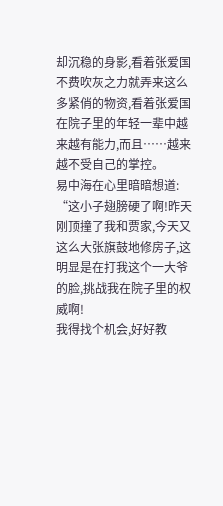却沉稳的身影,看着张爱国不费吹灰之力就弄来这么多紧俏的物资,看着张爱国在院子里的年轻一辈中越来越有能力,而且……越来越不受自己的掌控。
易中海在心里暗暗想道:
“这小子翅膀硬了啊!昨天刚顶撞了我和贾家,今天又这么大张旗鼓地修房子,这明显是在打我这个一大爷的脸,挑战我在院子里的权威啊!
我得找个机会,好好教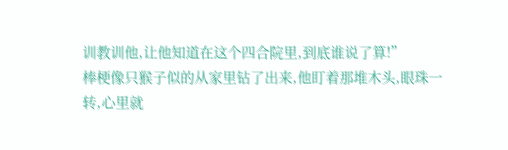训教训他,让他知道在这个四合院里,到底谁说了算!”
棒梗像只猴子似的从家里钻了出来,他盯着那堆木头,眼珠一转,心里就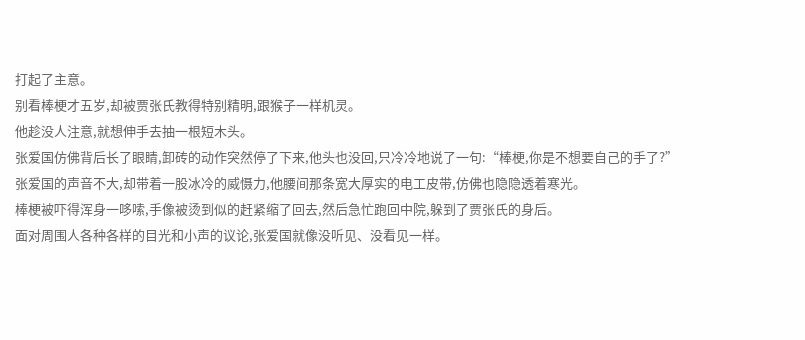打起了主意。
别看棒梗才五岁,却被贾张氏教得特别精明,跟猴子一样机灵。
他趁没人注意,就想伸手去抽一根短木头。
张爱国仿佛背后长了眼睛,卸砖的动作突然停了下来,他头也没回,只冷冷地说了一句:“棒梗,你是不想要自己的手了?”
张爱国的声音不大,却带着一股冰冷的威慑力,他腰间那条宽大厚实的电工皮带,仿佛也隐隐透着寒光。
棒梗被吓得浑身一哆嗦,手像被烫到似的赶紧缩了回去,然后急忙跑回中院,躲到了贾张氏的身后。
面对周围人各种各样的目光和小声的议论,张爱国就像没听见、没看见一样。